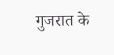गुजरात के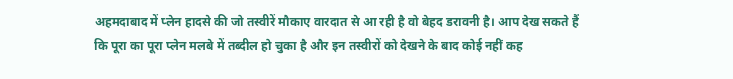अहमदाबाद में प्लेन हादसे की जो तस्वीरें मौकाए वारदात से आ रही है वो बेहद डरावनी है। आप देख सकते हैं कि पूरा का पूरा प्लेन मलबे में तब्दील हो चुका है और इन तस्वीरों को देखने के बाद कोई नहीं कह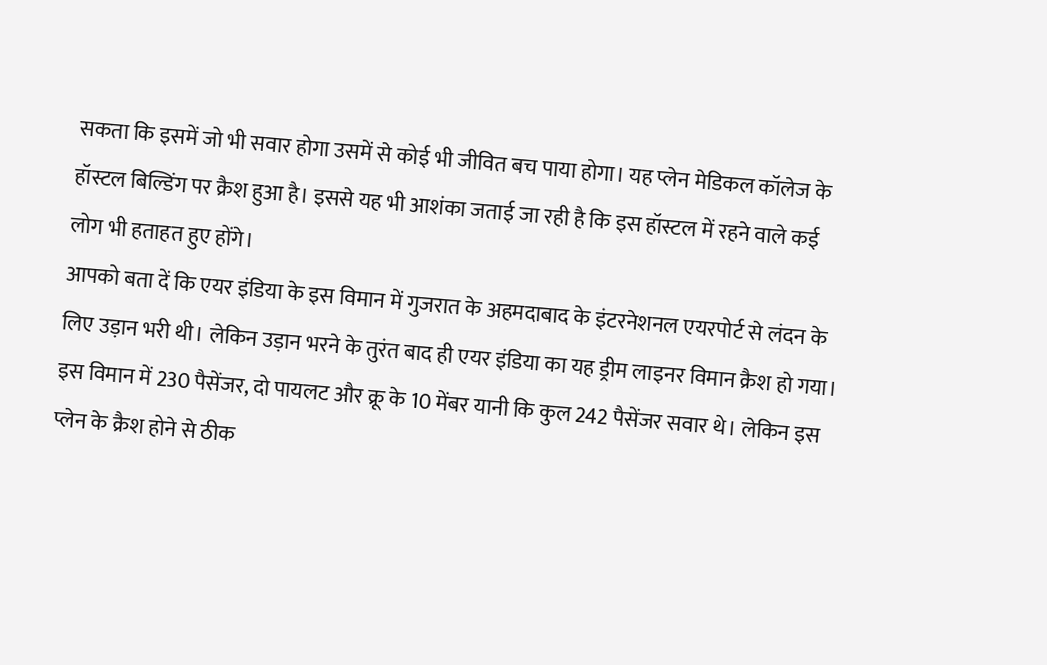सकता कि इसमें जो भी सवार होगा उसमें से कोई भी जीवित बच पाया होगा। यह प्लेन मेडिकल कॉलेज के हॉस्टल बिल्डिंग पर क्रैश हुआ है। इससे यह भी आशंका जताई जा रही है कि इस हॉस्टल में रहने वाले कई लोग भी हताहत हुए होंगे।
आपको बता दें कि एयर इंडिया के इस विमान में गुजरात के अहमदाबाद के इंटरनेशनल एयरपोर्ट से लंदन के लिए उड़ान भरी थी। लेकिन उड़ान भरने के तुरंत बाद ही एयर इंडिया का यह ड्रीम लाइनर विमान क्रैश हो गया। इस विमान में 230 पैसेंजर, दो पायलट और क्रू के 10 मेंबर यानी कि कुल 242 पैसेंजर सवार थे। लेकिन इस प्लेन के क्रैश होने से ठीक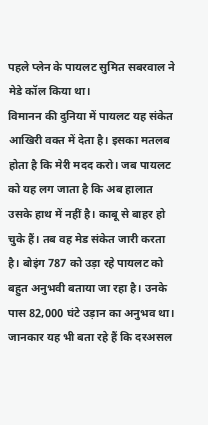पहले प्लेन के पायलट सुमित सबरवाल ने मेडे कॉल किया था।
विमानन की दुनिया में पायलट यह संकेत आखिरी वक्त में देता है। इसका मतलब होता है कि मेरी मदद करो। जब पायलट को यह लग जाता है कि अब हालात उसके हाथ में नहीं है। काबू से बाहर हो चुके हैं। तब वह मेड संकेत जारी करता है। बोइंग 787 को उड़ा रहे पायलट को बहुत अनुभवी बताया जा रहा है। उनके पास 82,000 घंटे उड़ान का अनुभव था। जानकार यह भी बता रहे हैं कि दरअसल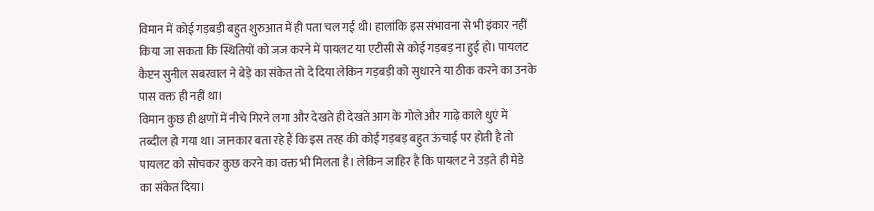विमान में कोई गड़बड़ी बहुत शुरुआत में ही पता चल गई थी। हालांकि इस संभावना से भी इंकार नहीं किया जा सकता कि स्थितियों को जज करने में पायलट या एटीसी से कोई गड़बड़ ना हुई हो। पायलट कैप्टन सुनील सबरवाल ने बेड़े का संकेत तो दे दिया लेकिन गड़बड़ी को सुधारने या ठीक करने का उनके पास वक्त ही नहीं था।
विमान कुछ ही क्षणों में नीचे गिरने लगा और देखते ही देखते आग के गोले और गाढ़े काले धुएं में तब्दील हो गया था। जानकार बता रहे हैं कि इस तरह की कोई गड़बड़ बहुत ऊंचाई पर होती है तो पायलट को सोचकर कुछ करने का वक्त भी मिलता है। लेकिन जाहिर है कि पायलट ने उड़ते ही मेडे का संकेत दिया।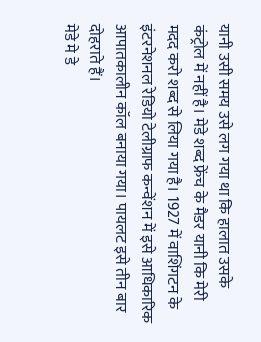यानी उसी समय उसे लग गया था कि हालात उसके कंट्रोल में नहीं है। मेडे शब्द फ्रेंच के मैडर यानी कि मेरी मदद करो शब्द से लिया गया है। 1927 में वाशिंगटन के इंटरनेशनल रेडियो टेलीग्राफ कन्वेंशन में इसे आधिकारिक आपातकालीन कॉल बनाया गया। पायलट इसे तीन बार दोहराते हैं।
मेडे मे डे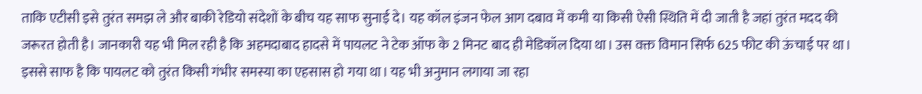ताकि एटीसी इसे तुरंत समझ ले और बाकी रेडियो संदेशों के बीच यह साफ सुनाई दे। यह कॉल इंजन फेल आग दबाव में कमी या किसी ऐसी स्थिति में दी जाती है जहां तुरंत मदद की जरूरत होती है। जानकारी यह भी मिल रही है कि अहमदाबाद हादसे में पायलट ने टेक ऑफ के 2 मिनट बाद ही मेडिकॉल दिया था। उस वक्त विमान सिर्फ 625 फीट की ऊंचाई पर था। इससे साफ है कि पायलट को तुरंत किसी गंभीर समस्या का एहसास हो गया था। यह भी अनुमान लगाया जा रहा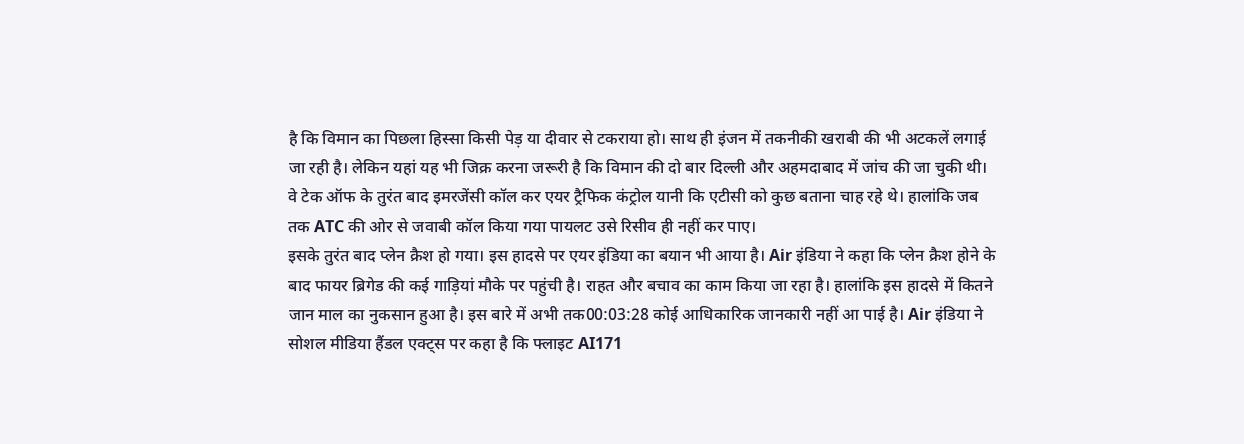है कि विमान का पिछला हिस्सा किसी पेड़ या दीवार से टकराया हो। साथ ही इंजन में तकनीकी खराबी की भी अटकलें लगाई जा रही है। लेकिन यहां यह भी जिक्र करना जरूरी है कि विमान की दो बार दिल्ली और अहमदाबाद में जांच की जा चुकी थी। वे टेक ऑफ के तुरंत बाद इमरजेंसी कॉल कर एयर ट्रैफिक कंट्रोल यानी कि एटीसी को कुछ बताना चाह रहे थे। हालांकि जब तक ATC की ओर से जवाबी कॉल किया गया पायलट उसे रिसीव ही नहीं कर पाए।
इसके तुरंत बाद प्लेन क्रैश हो गया। इस हादसे पर एयर इंडिया का बयान भी आया है। Air इंडिया ने कहा कि प्लेन क्रैश होने के बाद फायर ब्रिगेड की कई गाड़ियां मौके पर पहुंची है। राहत और बचाव का काम किया जा रहा है। हालांकि इस हादसे में कितने जान माल का नुकसान हुआ है। इस बारे में अभी तक00:03:28 कोई आधिकारिक जानकारी नहीं आ पाई है। Air इंडिया ने सोशल मीडिया हैंडल एक्ट्स पर कहा है कि फ्लाइट AI171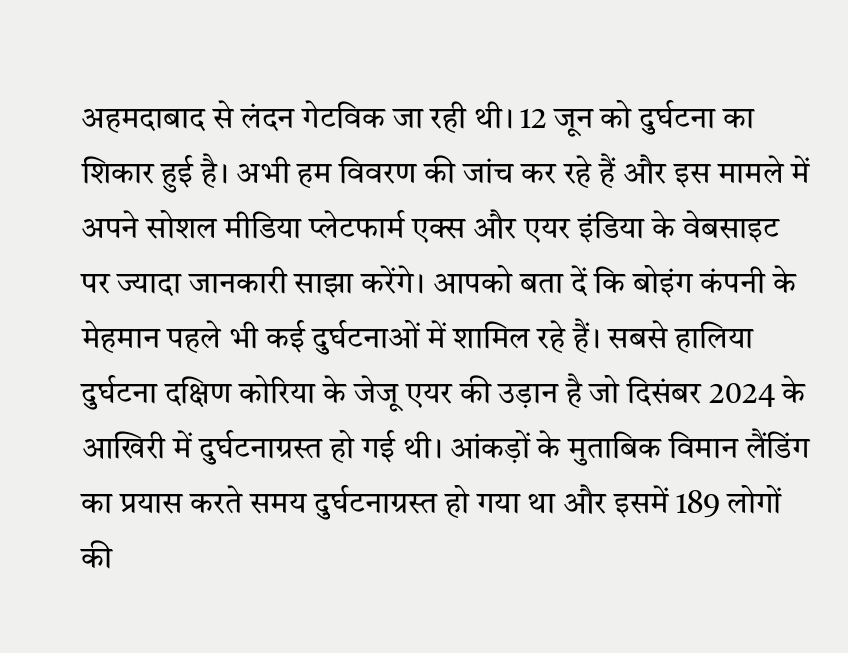अहमदाबाद से लंदन गेटविक जा रही थी। 12 जून को दुर्घटना का शिकार हुई है। अभी हम विवरण की जांच कर रहे हैं और इस मामले में अपने सोशल मीडिया प्लेटफार्म एक्स और एयर इंडिया के वेबसाइट पर ज्यादा जानकारी साझा करेंगे। आपको बता दें कि बोइंग कंपनी के मेहमान पहले भी कई दुर्घटनाओं में शामिल रहे हैं। सबसे हालिया दुर्घटना दक्षिण कोरिया के जेजू एयर की उड़ान है जो दिसंबर 2024 के आखिरी में दुर्घटनाग्रस्त हो गई थी। आंकड़ों के मुताबिक विमान लैंडिंग का प्रयास करते समय दुर्घटनाग्रस्त हो गया था और इसमें 189 लोगों की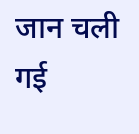जान चली गई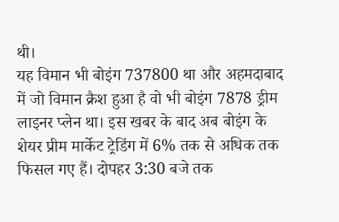थी।
यह विमान भी बोइंग 737800 था और अहमदाबाद में जो विमान क्रैश हुआ है वो भी बोइंग 7878 ड्रीम लाइनर प्लेन था। इस खबर के बाद अब बोइंग के शेयर प्रीम मार्केट ट्रेडिंग में 6% तक से अधिक तक फिसल गए हैं। दोपहर 3:30 बजे तक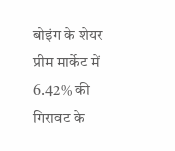बोइंग के शेयर प्रीम मार्केट में 6.42% की गिरावट के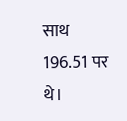साथ 196.51 पर थे।